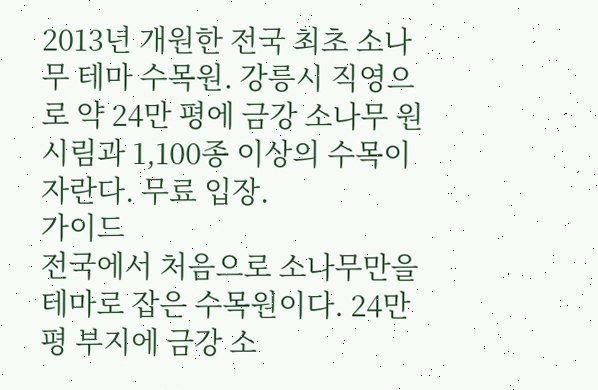2013년 개원한 전국 최초 소나무 테마 수목원. 강릉시 직영으로 약 24만 평에 금강 소나무 원시림과 1,100종 이상의 수목이 자란다. 무료 입장.
가이드
전국에서 처음으로 소나무만을 테마로 잡은 수목원이다. 24만 평 부지에 금강 소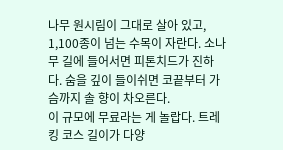나무 원시림이 그대로 살아 있고, 1,100종이 넘는 수목이 자란다. 소나무 길에 들어서면 피톤치드가 진하다. 숨을 깊이 들이쉬면 코끝부터 가슴까지 솔 향이 차오른다.
이 규모에 무료라는 게 놀랍다. 트레킹 코스 길이가 다양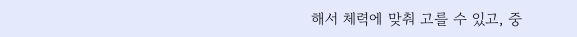해서 체력에 맞춰 고를 수 있고, 중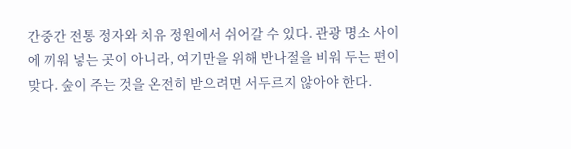간중간 전통 정자와 치유 정원에서 쉬어갈 수 있다. 관광 명소 사이에 끼워 넣는 곳이 아니라, 여기만을 위해 반나절을 비워 두는 편이 맞다. 숲이 주는 것을 온전히 받으려면 서두르지 않아야 한다.